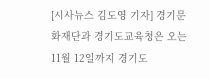[시사뉴스 김도영 기자] 경기문화재단과 경기도교육청은 오는 11월 12일까지 경기도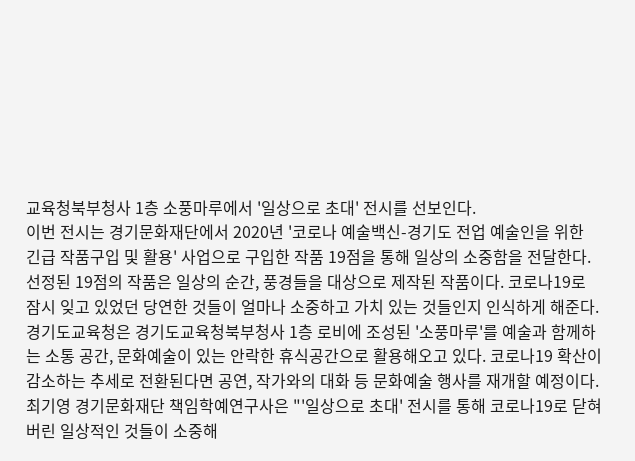교육청북부청사 1층 소풍마루에서 '일상으로 초대' 전시를 선보인다.
이번 전시는 경기문화재단에서 2020년 '코로나 예술백신-경기도 전업 예술인을 위한 긴급 작품구입 및 활용' 사업으로 구입한 작품 19점을 통해 일상의 소중함을 전달한다.
선정된 19점의 작품은 일상의 순간, 풍경들을 대상으로 제작된 작품이다. 코로나19로 잠시 잊고 있었던 당연한 것들이 얼마나 소중하고 가치 있는 것들인지 인식하게 해준다.
경기도교육청은 경기도교육청북부청사 1층 로비에 조성된 '소풍마루'를 예술과 함께하는 소통 공간, 문화예술이 있는 안락한 휴식공간으로 활용해오고 있다. 코로나19 확산이 감소하는 추세로 전환된다면 공연, 작가와의 대화 등 문화예술 행사를 재개할 예정이다.
최기영 경기문화재단 책임학예연구사은 "'일상으로 초대' 전시를 통해 코로나19로 닫혀버린 일상적인 것들이 소중해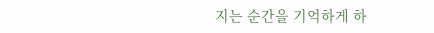지는 순간을 기억하게 하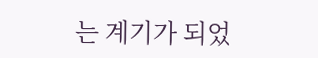는 계기가 되었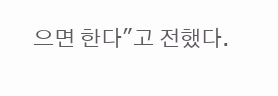으면 한다"고 전했다.